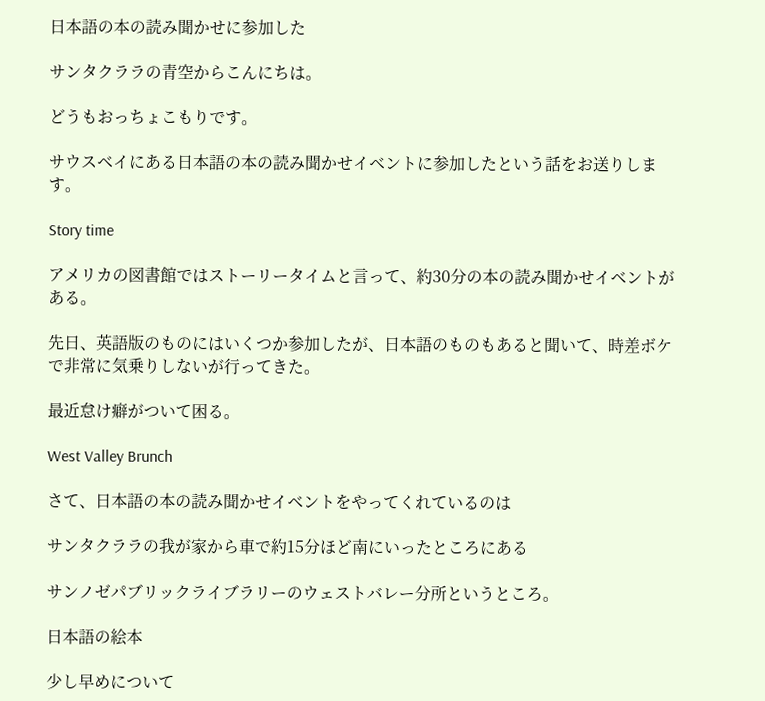日本語の本の読み聞かせに参加した

サンタクララの青空からこんにちは。

どうもおっちょこもりです。

サウスベイにある日本語の本の読み聞かせイベントに参加したという話をお送りします。

Story time

アメリカの図書館ではストーリータイムと言って、約30分の本の読み聞かせイベントがある。

先日、英語版のものにはいくつか参加したが、日本語のものもあると聞いて、時差ボケで非常に気乗りしないが行ってきた。

最近怠け癖がついて困る。

West Valley Brunch

さて、日本語の本の読み聞かせイベントをやってくれているのは

サンタクララの我が家から車で約15分ほど南にいったところにある

サンノゼパブリックライブラリーのウェストバレー分所というところ。

日本語の絵本

少し早めについて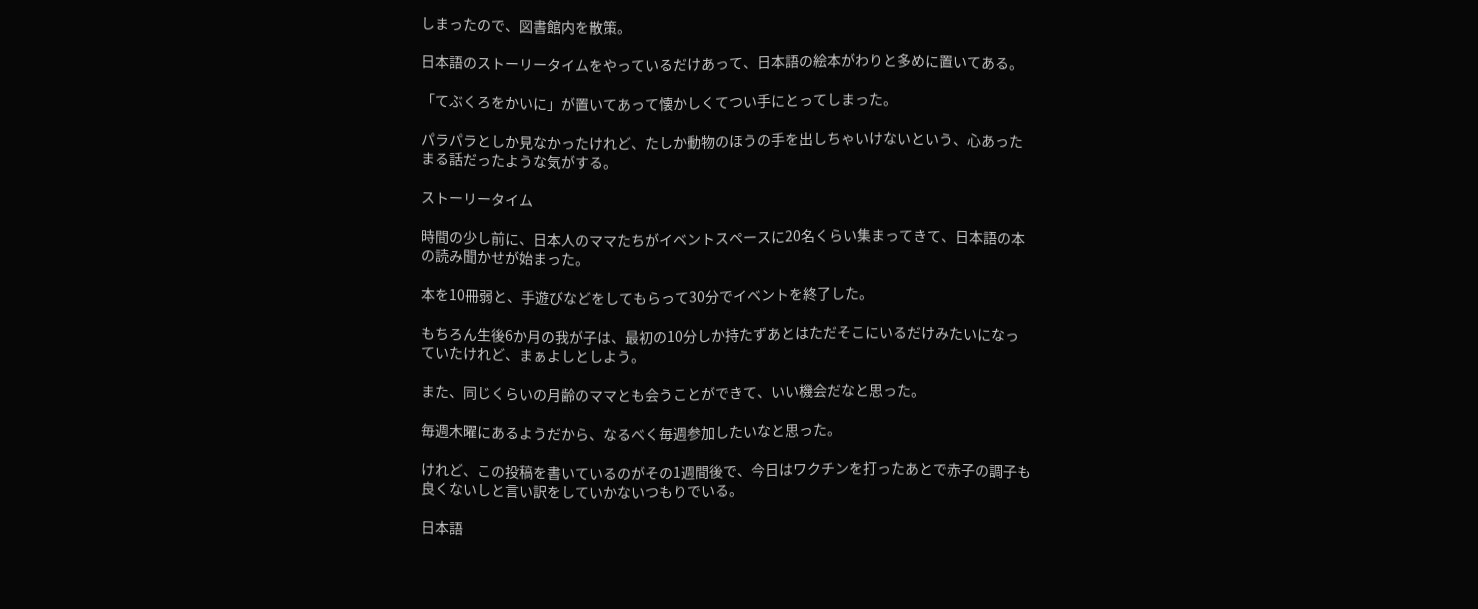しまったので、図書館内を散策。

日本語のストーリータイムをやっているだけあって、日本語の絵本がわりと多めに置いてある。

「てぶくろをかいに」が置いてあって懐かしくてつい手にとってしまった。

パラパラとしか見なかったけれど、たしか動物のほうの手を出しちゃいけないという、心あったまる話だったような気がする。

ストーリータイム

時間の少し前に、日本人のママたちがイベントスペースに20名くらい集まってきて、日本語の本の読み聞かせが始まった。

本を10冊弱と、手遊びなどをしてもらって30分でイベントを終了した。

もちろん生後6か月の我が子は、最初の10分しか持たずあとはただそこにいるだけみたいになっていたけれど、まぁよしとしよう。

また、同じくらいの月齢のママとも会うことができて、いい機会だなと思った。

毎週木曜にあるようだから、なるべく毎週参加したいなと思った。

けれど、この投稿を書いているのがその1週間後で、今日はワクチンを打ったあとで赤子の調子も良くないしと言い訳をしていかないつもりでいる。

日本語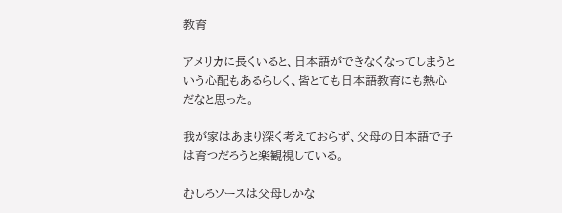教育

アメリカに長くいると、日本語ができなくなってしまうという心配もあるらしく、皆とても日本語教育にも熱心だなと思った。

我が家はあまり深く考えておらず、父母の日本語で子は育つだろうと楽観視している。

むしろソースは父母しかな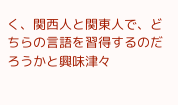く、関西人と関東人で、どちらの言語を習得するのだろうかと興味津々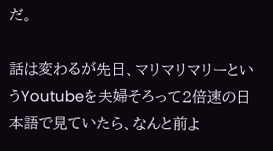だ。

話は変わるが先日、マリマリマリーというYoutubeを夫婦そろって2倍速の日本語で見ていたら、なんと前よ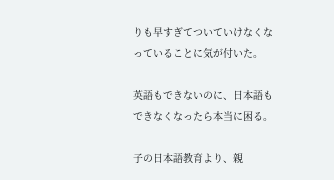りも早すぎてついていけなくなっていることに気が付いた。

英語もできないのに、日本語もできなくなったら本当に困る。

子の日本語教育より、親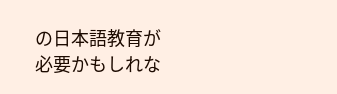の日本語教育が必要かもしれな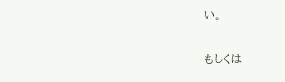い。

もしくは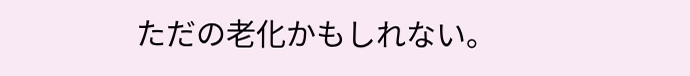ただの老化かもしれない。